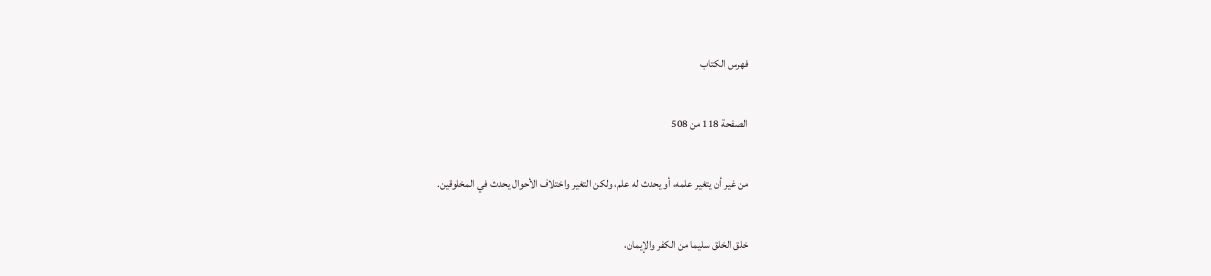فهرس الكتاب

الصفحة 118 من 508

من غير أن يتغير علمه، أو يحدث له علم، ولكن التغير واختلاف الأحوال يحدث في المخلوقين.

خلق الخلق سليما من الكفر والإيمان،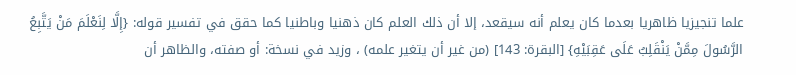علما تنجيزيا ظاهريا بعدما كان يعلم أنه سيقعد، إلا أن ذلك العلم كان ذهنيا وباطنيا كما حقق في تفسير قوله: {إِلَّا لِنَعْلَمَ مَنْ يَتَّبِعُ الرَّسُولَ مِمَّنْ يَنْقَلِبُ عَلَى عَقِبَيْهِ} [البقرة: 143] (من غير أن يتغير علمه) ، وزيد في نسخة: أو صفته، والظاهر أن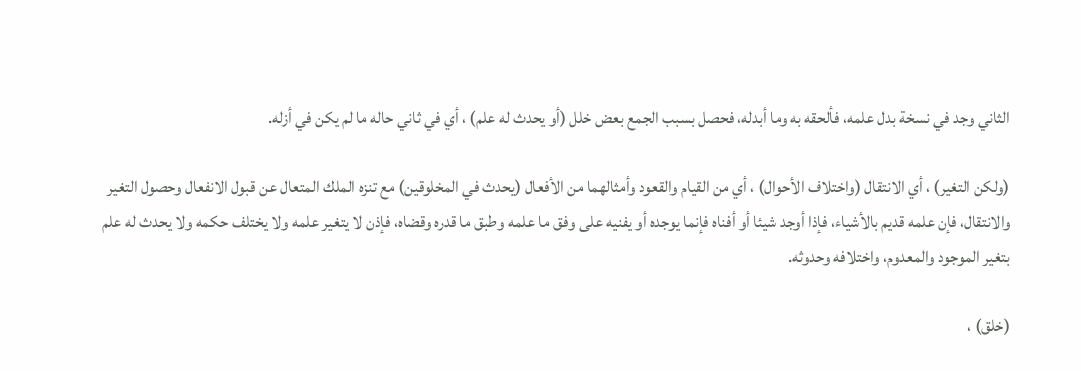الثاني وجد في نسخة بدل علمه، فألحقه به وما أبدله، فحصل بسبب الجمع بعض خلل (أو يحدث له علم) ، أي في ثاني حاله ما لم يكن في أزله.

(ولكن التغير) ، أي الانتقال (واختلاف الأحوال) ، أي من القيام والقعود وأمثالهما من الأفعال (يحدث في المخلوقين) مع تنزه الملك المتعال عن قبول الانفعال وحصول التغير والانتقال، فإن علمه قديم بالأشياء، فإذا أوجد شيئا أو أفناه فإنما يوجده أو يفنيه على وفق ما علمه وطبق ما قدره وقضاه، فإذن لا يتغير علمه ولا يختلف حكمه ولا يحدث له علم بتغير الموجود والمعدوم، واختلافه وحدوثه.

(خلق) ،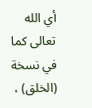أي الله تعالى كما في نسخة (الخلق) ،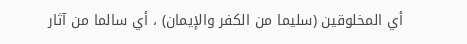أي المخلوقين (سليما من الكفر والإيمان) ، أي سالما من آثار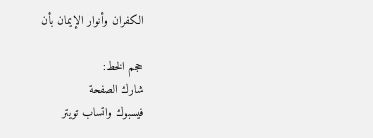الكفران وأنوار الإيمان بأن

حجم الخط:
شارك الصفحة
فيسبوك واتساب تويتر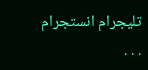تليجرام انستجرام
. . .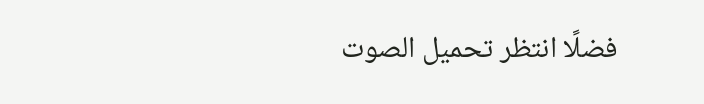فضلًا انتظر تحميل الصوت